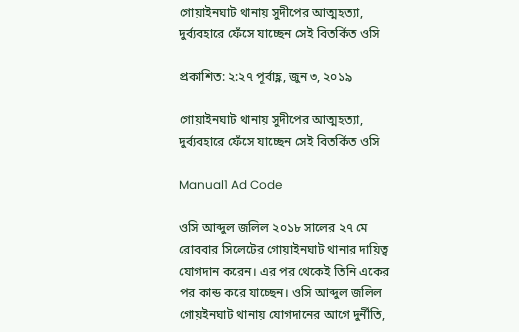গোয়াইনঘাট থানায় সুদীপের আত্মহত্যা, দুর্ব্যবহারে ফেঁসে যাচ্ছেন সেই বিতর্কিত ওসি

প্রকাশিত: ২:২৭ পূর্বাহ্ণ, জুন ৩, ২০১৯

গোয়াইনঘাট থানায় সুদীপের আত্মহত্যা, দুর্ব্যবহারে ফেঁসে যাচ্ছেন সেই বিতর্কিত ওসি

Manual1 Ad Code

ওসি আব্দুল জলিল ২০১৮ সালের ২৭ মে রোববার সিলেটের গোয়াইনঘাট থানার দায়িত্ব যোগদান করেন। এর পর থেকেই তিনি একের পর কান্ড করে যাচ্ছেন। ওসি আব্দুল জলিল গোয়ইনঘাট থানায় যোগদানের আগে দুর্নীতি,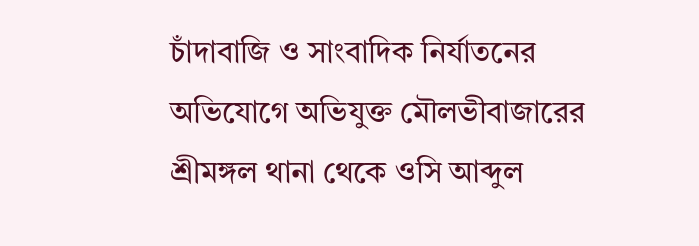চাঁদাবাজি ও সাংবাদিক নির্যাতনের অভিযোগে অভিযুক্ত মৌলভীবাজারের শ্রীমঙ্গল থানা থেকে ওসি আব্দুল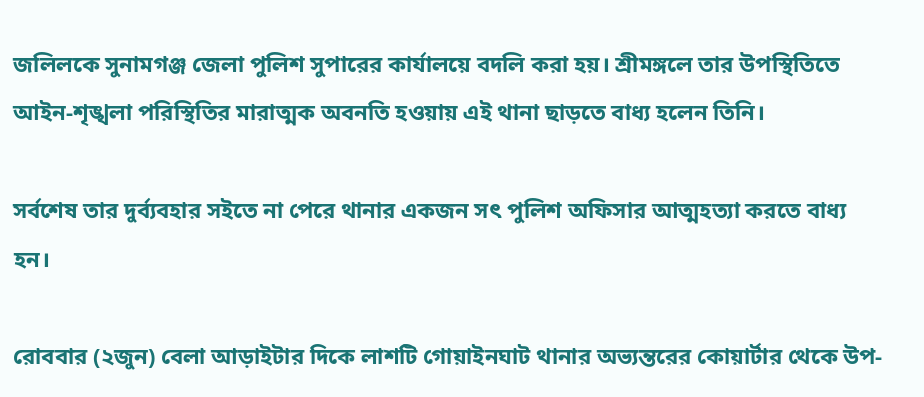জলিলকে সুনামগঞ্জ জেলা পুলিশ সুপারের কার্যালয়ে বদলি করা হয়। শ্রীমঙ্গলে তার উপস্থিতিতে আইন-শৃঙ্খলা পরিস্থিতির মারাত্মক অবনতি হওয়ায় এই থানা ছাড়তে বাধ্য হলেন তিনি।

সর্বশেষ তার দুর্ব্যবহার সইতে না পেরে থানার একজন সৎ পুলিশ অফিসার আত্মহত্যা করতে বাধ্য হন।

রোববার (২জুন) বেলা আড়াইটার দিকে লাশটি গোয়াইনঘাট থানার অভ্যন্তরের কোয়ার্টার থেকে উপ-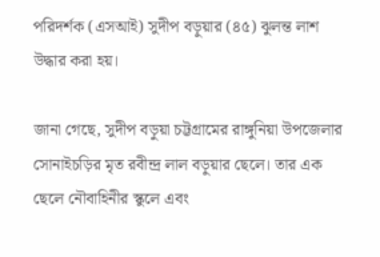পরিদর্শক (এসআই) সুদীপ বড়ুয়ার (৪৫) ঝুলন্ত লাশ উদ্ধার করা হয়।

জানা গেছে, সুদীপ বড়ুয়া চট্টগ্রামের রাঙ্গুনিয়া উপজেলার সোনাইচড়ির মৃত রবীন্দ্র লাল বড়ুয়ার ছেলে। তার এক ছেলে নৌবাহিনীর স্কুলে এবং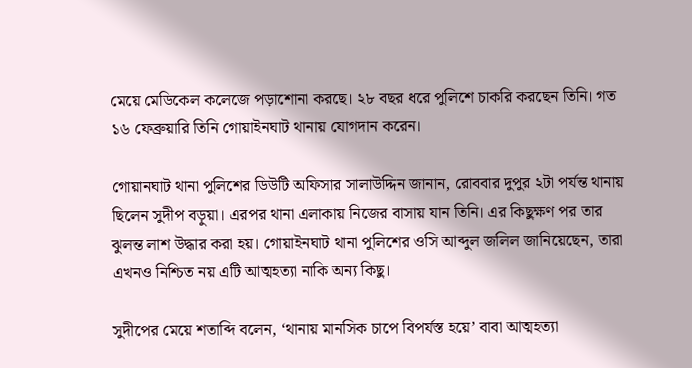মেয়ে মেডিকেল কলেজে পড়াশোনা করছে। ২৮ বছর ধরে পুলিশে চাকরি করছেন তিনি। গত ১৬ ফেব্রুয়ারি তিনি গোয়াইনঘাট থানায় যোগদান করেন।

গোয়ানঘাট থানা পুলিশের ডিউটি অফিসার সালাউদ্দিন জানান, রোববার দুপুর ২টা পর্যন্ত থানায় ছিলেন সুদীপ বড়ুয়া। এরপর থানা এলাকায় নিজের বাসায় যান তিনি। এর কিছুক্ষণ পর তার ঝুলন্ত লাশ উদ্ধার করা হয়। গোয়াইনঘাট থানা পুলিশের ওসি আব্দুল জলিল জানিয়েছেন, তারা এখনও নিশ্চিত নয় এটি আত্মহত্যা নাকি অন্য কিছু।

সুদীপের মেয়ে শতাব্দি বলেন, ‘থানায় মানসিক চাপে বিপর্যস্ত হয়ে’ বাবা আত্মহত্যা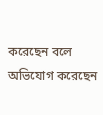করেছেন বলে অভিযোগ করেছেন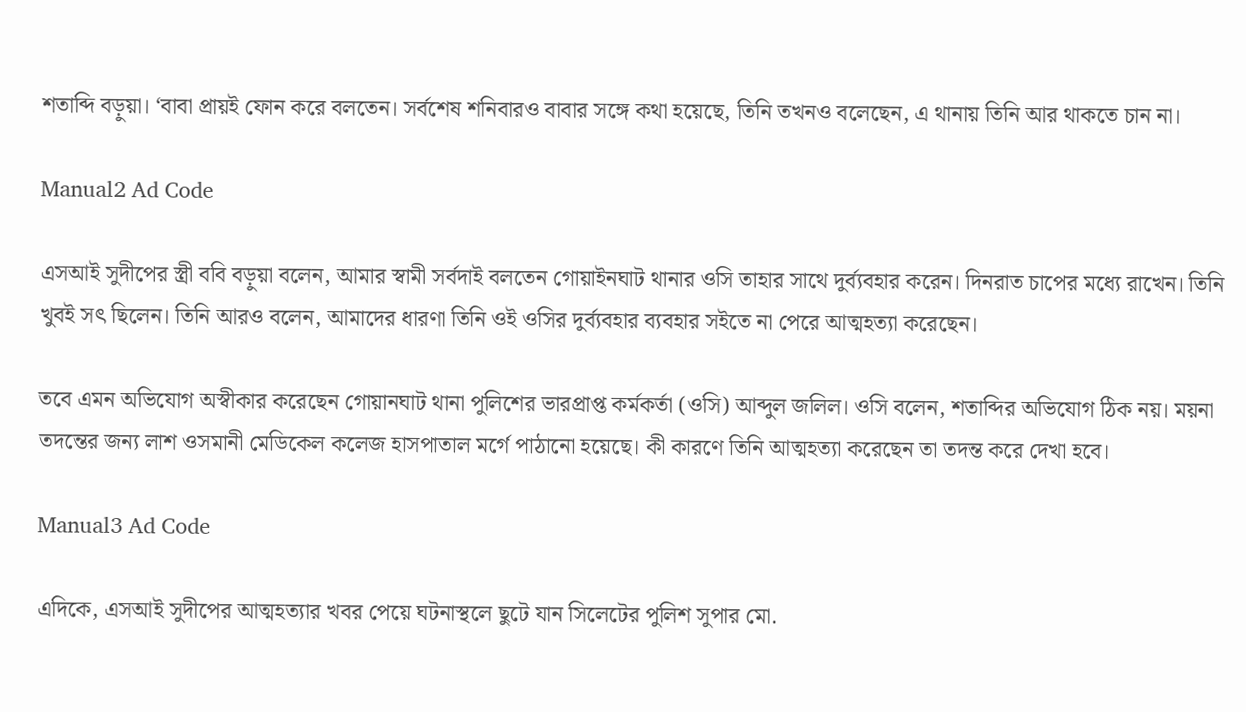শতাব্দি বড়ুয়া। ‘বাবা প্রায়ই ফোন করে বলতেন। সর্বশেষ শনিবারও বাবার সঙ্গে কথা হয়েছে, তিনি তখনও বলেছেন, এ থানায় তিনি আর থাকতে চান না।

Manual2 Ad Code

এসআই সুদীপের স্ত্রী ববি বড়ুয়া বলেন, আমার স্বামী সর্বদাই বলতেন গোয়াইনঘাট থানার ওসি তাহার সাথে দুর্ব্যবহার করেন। দিনরাত চাপের মধ্যে রাখেন। তিনি খুবই সৎ ছিলেন। তিনি আরও বলেন, আমাদের ধারণা তিনি ওই ওসির দুর্ব্যবহার ব্যবহার সইতে না পেরে আত্মহত্যা করেছেন।

তবে এমন অভিযোগ অস্বীকার করেছেন গোয়ানঘাট থানা পুলিশের ভারপ্রাপ্ত কর্মকর্তা (ওসি) আব্দুল জলিল। ওসি বলেন, শতাব্দির অভিযোগ ঠিক নয়। ময়না তদন্তের জন্য লাশ ওসমানী মেডিকেল কলেজ হাসপাতাল মর্গে পাঠানো হয়েছে। কী কারণে তিনি আত্মহত্যা করেছেন তা তদন্ত করে দেখা হবে।

Manual3 Ad Code

এদিকে, এসআই সুদীপের আত্মহত্যার খবর পেয়ে ঘটনাস্থলে ছুটে যান সিলেটের পুলিশ সুপার মো.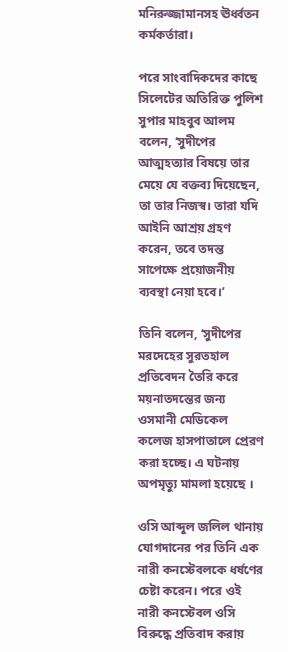মনিরুজ্জামানসহ ঊর্ধ্বতন কর্মকর্তারা।

পরে সাংবাদিকদের কাছে সিলেটের অতিরিক্ত পুলিশ সুপার মাহবুব আলম বলেন, ‘সুদীপের আত্মহত্যার বিষয়ে তার মেয়ে যে বক্তব্য দিয়েছেন, তা তার নিজস্ব। তারা যদি আইনি আশ্রয় গ্রহণ করেন, তবে তদন্ত সাপেক্ষে প্রয়োজনীয় ব্যবস্থা নেয়া হবে।’

তিনি বলেন, ‘সুদীপের মরদেহের সুরতহাল প্রতিবেদন তৈরি করে ময়নাতদন্তের জন্য ওসমানী মেডিকেল কলেজ হাসপাতালে প্রেরণ করা হচ্ছে। এ ঘটনায় অপমৃত্যু মামলা হয়েছে ।

ওসি আব্দুল জলিল থানায় যোগদানের পর তিনি এক নারী কনস্টেবলকে ধর্ষণের চেষ্টা করেন। পরে ওই নারী কনস্টেবল ওসি বিরুদ্ধে প্রতিবাদ করায়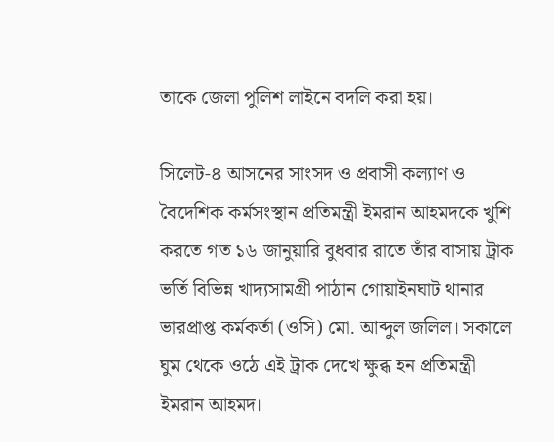তাকে জেলা পুলিশ লাইনে বদলি করা হয়।

সিলেট-৪ আসনের সাংসদ ও প্রবাসী কল্যাণ ও বৈদেশিক কর্মসংস্থান প্রতিমন্ত্রী ইমরান আহমদকে খুশি করতে গত ১৬ জানুয়ারি বুধবার রাতে তাঁর বাসায় ট্রাক ভর্তি বিভিন্ন খাদ্যসামগ্রী পাঠান গোয়াইনঘাট থানার ভারপ্রাপ্ত কর্মকর্তা (ওসি) মো. আব্দুল জলিল। সকালে ঘুম থেকে ওঠে এই ট্রাক দেখে ক্ষুব্ধ হন প্রতিমন্ত্রী ইমরান আহমদ।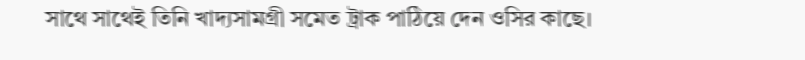সাথে সাথেই তিনি খাদ্যসামগ্রী সমেত ট্রাক পাঠিয়ে দেন ওসির কাছে।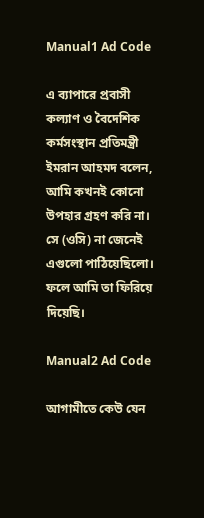Manual1 Ad Code

এ ব্যাপারে প্রবাসী কল্যাণ ও বৈদেশিক কর্মসংস্থান প্রতিমন্ত্রী ইমরান আহমদ বলেন, আমি কখনই কোনো উপহার গ্রহণ করি না। সে (ওসি) না জেনেই এগুলো পাঠিয়েছিলো। ফলে আমি তা ফিরিয়ে দিয়েছি।

Manual2 Ad Code

আগামীতে কেউ যেন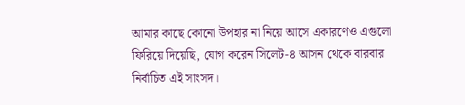আমার কাছে কোনো উপহার না নিয়ে আসে একারণেও এগুলো ফিরিয়ে দিয়েছি, যোগ করেন সিলেট-৪ আসন থেকে বারবার নির্বাচিত এই সাংসদ।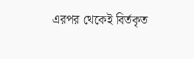এরপর থেকেই বির্তকৃত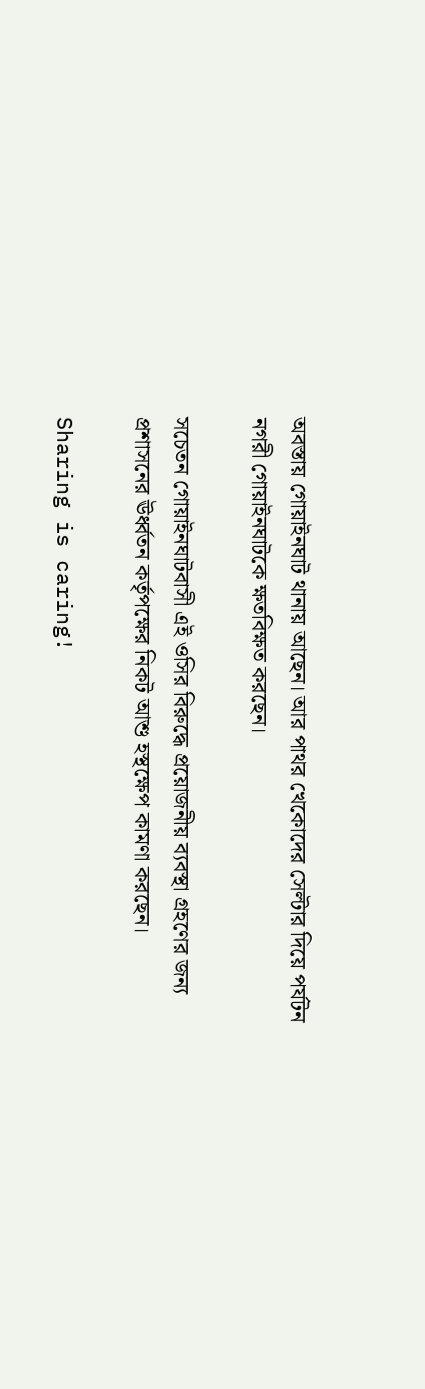অবস্তায় গোয়াইনঘাট থানায় আছেন। আর পাথর খেকোদের সেল্টার দিয়ে পর্যটন নগরী গোয়াইনঘাটকে ক্ষতবিক্ষত করছেন।

সচেতন গোয়াইনঘাটবাসী এই ওসির বিরুদ্ধে প্রয়োজনীয় ব্যবস্থা গ্রহণের জন্য প্রশাসনের ঊর্ধ্বতন কর্তৃপক্ষের নিকট আশু হস্থক্ষেপ কামণা করছেন।

Sharing is caring!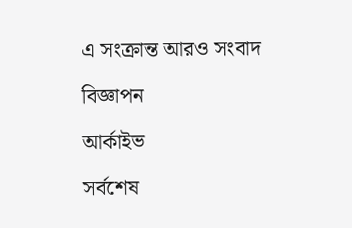এ সংক্রান্ত আরও সংবাদ

বিজ্ঞাপন

আর্কাইভ

সর্বশেষ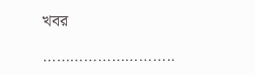খবর

………………………..